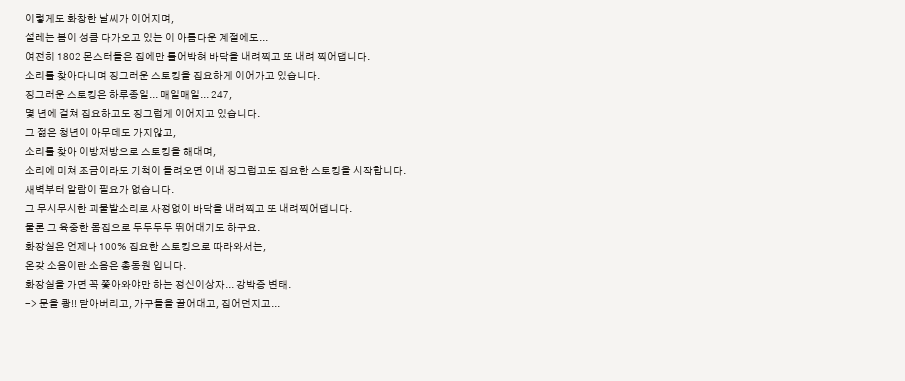이렇게도 화창한 날씨가 이어지며,
설레는 봄이 성큼 다가오고 있는 이 아름다운 계절에도...
여전히 1802 몬스터들은 집에만 틀어박혀 바닥을 내려찍고 또 내려 찍어댑니다.
소리를 찾아다니며 징그러운 스토킹을 집요하게 이어가고 있습니다.
징그러운 스토킹은 하루종일... 매일매일... 247,
몇 년에 걸쳐 집요하고도 징그럽게 이어지고 있습니다.
그 젊은 청년이 아무데도 가지않고,
소리를 찾아 이방저방으로 스토킹을 해대며,
소리에 미쳐 조금이라도 기척이 들려오면 이내 징그럽고도 집요한 스토킹을 시작합니다.
새벽부터 알람이 필요가 없습니다.
그 무시무시한 괴물발소리로 사정없이 바닥을 내려찍고 또 내려찍어댑니다.
물론 그 육중한 몸집으로 두두두두 뛰어대기도 하구요.
화장실은 언제나 100% 집요한 스토킹으로 따라와서는,
온갖 소음이란 소음은 총동원 입니다.
화장실을 가면 꼭 쫓아와야만 하는 정신이상자... 강박증 변태.
-> 문을 쾅!! 닫아버리고, 가구들을 끌어대고, 집어던지고...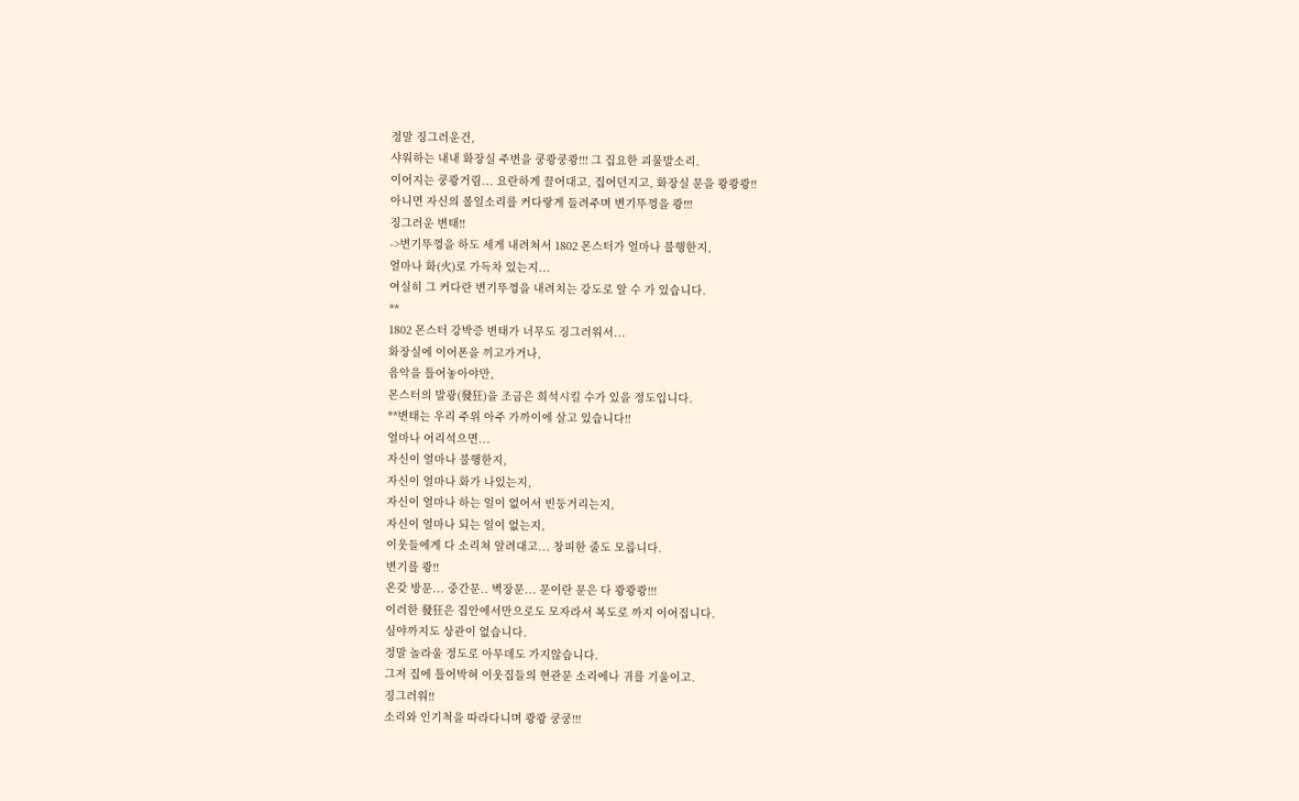정말 징그러운건,
샤워하는 내내 화장실 주변을 쿵쾅쿵쾅!!! 그 집요한 괴물발소리.
이어지는 쿵쾅거림... 요란하게 끌어대고, 집어던지고, 화장실 문을 쾅쾅쾅!!
아니면 자신의 볼일소리를 커다랗게 들려주며 변기뚜껑을 쾅!!!
징그러운 변태!!
->변기뚜껑을 하도 세게 내려쳐서 1802 몬스터가 얼마나 불행한지,
얼마나 화(火)로 가득차 있는지...
여실히 그 커다란 변기뚜껑을 내려치는 강도로 알 수 가 있습니다.
**
1802 몬스터 강박증 변태가 너무도 징그러워서...
화장실에 이어폰을 끼고가거나,
음악을 틀어놓아야만,
몬스터의 발광(發狂)을 조금은 희석시킬 수가 있을 정도입니다.
**변태는 우리 주위 아주 가까이에 살고 있습니다!!
얼마나 어리석으면...
자신이 얼마나 불행한지,
자신이 얼마나 화가 나있는지,
자신이 얼마나 하는 일이 없어서 빈둥거리는지,
자신이 얼마나 되는 일이 없는지,
이웃들에게 다 소리쳐 알려대고... 창피한 줄도 모릅니다.
변기를 쾅!!
온갖 방문... 중간문.. 벽장문... 문이란 문은 다 쾅쾅쾅!!!
이러한 發狂은 집안에서만으로도 모자라서 복도로 까지 이어집니다.
심야까지도 상관이 없습니다.
정말 놀라울 정도로 아무데도 가지않습니다.
그저 집에 틀어박혀 이웃집들의 현관문 소리에나 귀를 기울이고.
징그러워!!
소리와 인기척을 따라다니며 쾅쾅 쿵쿵!!!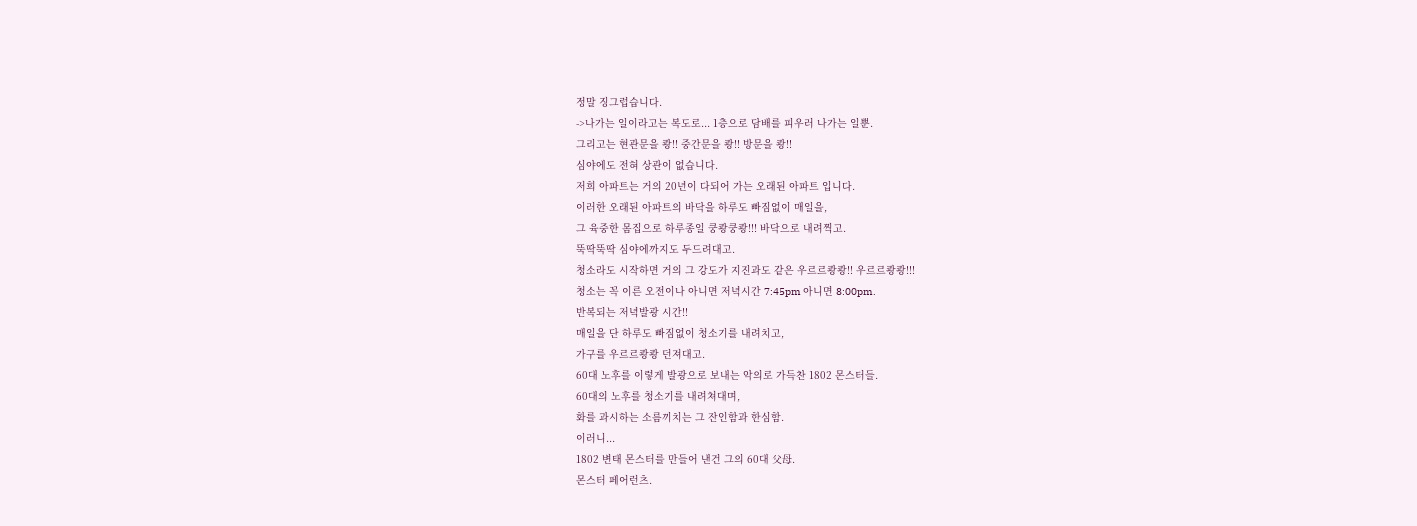정말 징그럽습니다.
->나가는 일이라고는 복도로... 1층으로 담배를 피우러 나가는 일뿐.
그리고는 현관문을 쾅!! 중간문을 쾅!! 방문을 쾅!!
심야에도 전혀 상관이 없습니다.
저희 아파트는 거의 20년이 다되어 가는 오래된 아파트 입니다.
이러한 오래된 아파트의 바닥을 하루도 빠짐없이 매일을,
그 육중한 몸집으로 하루종일 쿵쾅쿵쾅!!! 바닥으로 내려찍고.
뚝딱뚝딱 심야에까지도 두드려대고.
청소라도 시작하면 거의 그 강도가 지진과도 같은 우르르쾅쾅!! 우르르쾅쾅!!!
청소는 꼭 이른 오전이나 아니면 저녁시간 7:45pm 아니면 8:00pm.
반복되는 저녁발광 시간!!
매일을 단 하루도 빠짐없이 청소기를 내려치고,
가구를 우르르쾅쾅 던져대고.
60대 노후를 이렇게 발광으로 보내는 악의로 가득찬 1802 몬스터들.
60대의 노후를 청소기를 내려쳐대며,
화를 과시하는 소름끼치는 그 잔인함과 한심함.
이러니...
1802 변태 몬스터를 만들어 낸건 그의 60대 父母.
몬스터 페어런츠.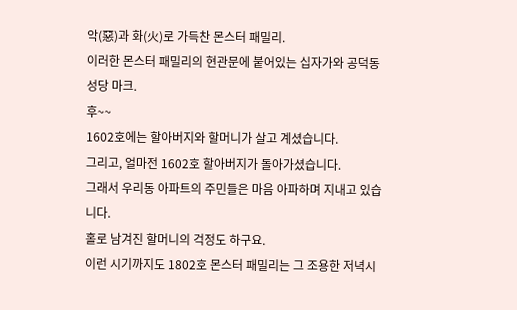악(惡)과 화(火)로 가득찬 몬스터 패밀리.
이러한 몬스터 패밀리의 현관문에 붙어있는 십자가와 공덕동성당 마크.
후~~
1602호에는 할아버지와 할머니가 살고 계셨습니다.
그리고, 얼마전 1602호 할아버지가 돌아가셨습니다.
그래서 우리동 아파트의 주민들은 마음 아파하며 지내고 있습니다.
홀로 남겨진 할머니의 걱정도 하구요.
이런 시기까지도 1802호 몬스터 패밀리는 그 조용한 저녁시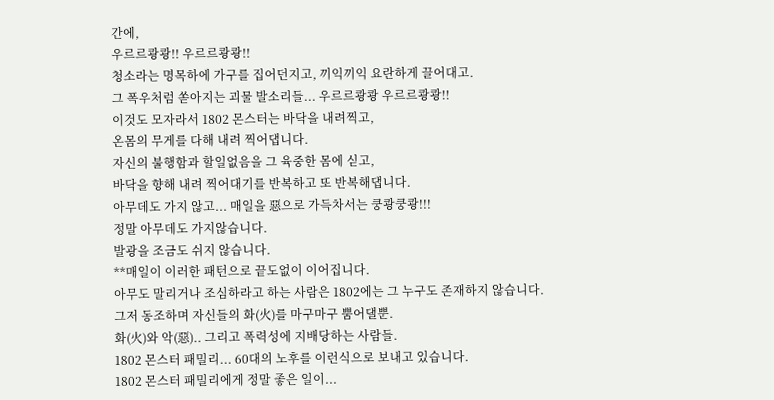간에,
우르르쾅쾅!! 우르르쾅쾅!!
청소라는 명목하에 가구를 집어던지고, 끼익끼익 요란하게 끌어대고.
그 폭우처럼 쏟아지는 괴물 발소리들... 우르르쾅쾅 우르르쾅쾅!!
이것도 모자라서 1802 몬스터는 바닥을 내려찍고,
온몸의 무게를 다해 내려 찍어댑니다.
자신의 불행함과 할일없음을 그 육중한 몸에 싣고,
바닥을 향해 내려 찍어대기를 반복하고 또 반복해댑니다.
아무데도 가지 않고... 매일을 惡으로 가득차서는 쿵쾅쿵쾅!!!
정말 아무데도 가지않습니다.
발광을 조금도 쉬지 않습니다.
**매일이 이러한 패턴으로 끝도없이 이어집니다.
아무도 말리거나 조심하라고 하는 사람은 1802에는 그 누구도 존재하지 않습니다.
그저 동조하며 자신들의 화(火)를 마구마구 뿜어댈뿐.
화(火)와 악(惡).. 그리고 폭력성에 지배당하는 사람들.
1802 몬스터 패밀리... 60대의 노후를 이런식으로 보내고 있습니다.
1802 몬스터 패밀리에게 정말 좋은 일이...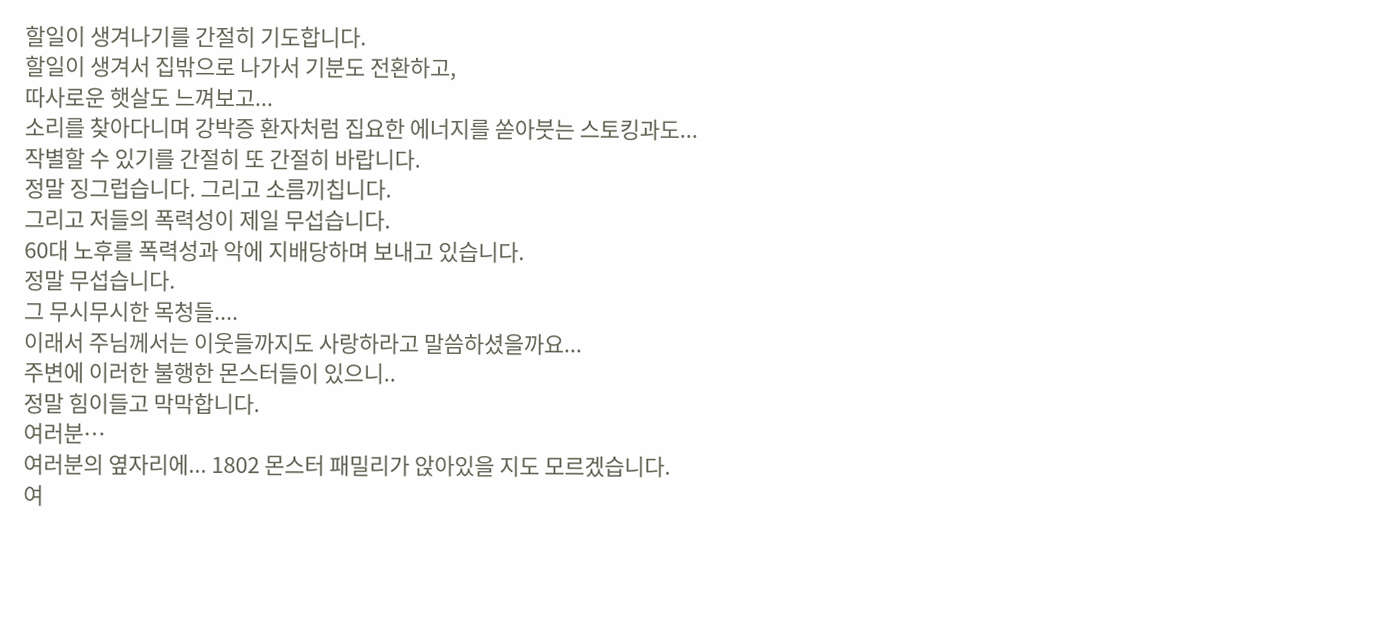할일이 생겨나기를 간절히 기도합니다.
할일이 생겨서 집밖으로 나가서 기분도 전환하고,
따사로운 햇살도 느껴보고...
소리를 찾아다니며 강박증 환자처럼 집요한 에너지를 쏟아붓는 스토킹과도...
작별할 수 있기를 간절히 또 간절히 바랍니다.
정말 징그럽습니다. 그리고 소름끼칩니다.
그리고 저들의 폭력성이 제일 무섭습니다.
60대 노후를 폭력성과 악에 지배당하며 보내고 있습니다.
정말 무섭습니다.
그 무시무시한 목청들....
이래서 주님께서는 이웃들까지도 사랑하라고 말씀하셨을까요...
주변에 이러한 불행한 몬스터들이 있으니..
정말 힘이들고 막막합니다.
여러분…
여러분의 옆자리에... 1802 몬스터 패밀리가 앉아있을 지도 모르겠습니다.
여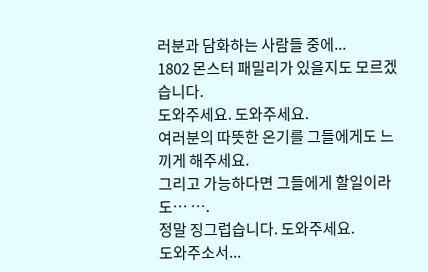러분과 담화하는 사람들 중에...
1802 몬스터 패밀리가 있을지도 모르겠습니다.
도와주세요. 도와주세요.
여러분의 따뜻한 온기를 그들에게도 느끼게 해주세요.
그리고 가능하다면 그들에게 할일이라도… ….
정말 징그럽습니다. 도와주세요.
도와주소서...